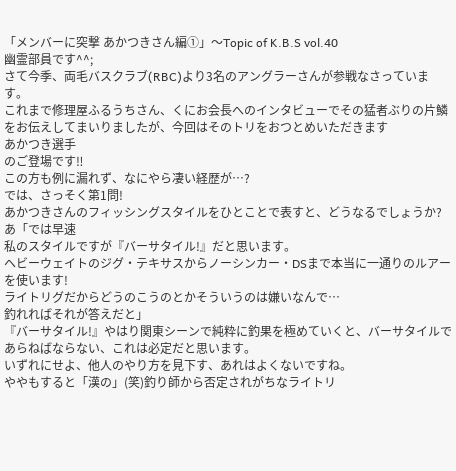「メンバーに突撃 あかつきさん編①」〜Topic of K.B.S vol.40
幽霊部員です^^;
さて今季、両毛バスクラブ(RBC)より3名のアングラーさんが参戦なさっています。
これまで修理屋ふるうちさん、くにお会長へのインタビューでその猛者ぶりの片鱗をお伝えしてまいりましたが、今回はそのトリをおつとめいただきます
あかつき選手
のご登場です‼
この方も例に漏れず、なにやら凄い経歴が…?
では、さっそく第1問!
あかつきさんのフィッシングスタイルをひとことで表すと、どうなるでしょうか?
あ「では早速
私のスタイルですが『バーサタイル!』だと思います。
ヘビーウェイトのジグ・テキサスからノーシンカー・DSまで本当に一通りのルアーを使います!
ライトリグだからどうのこうのとかそういうのは嫌いなんで…
釣れればそれが答えだと」
『バーサタイル!』やはり関東シーンで純粋に釣果を極めていくと、バーサタイルであらねばならない、これは必定だと思います。
いずれにせよ、他人のやり方を見下す、あれはよくないですね。
ややもすると「漢の」(笑)釣り師から否定されがちなライトリ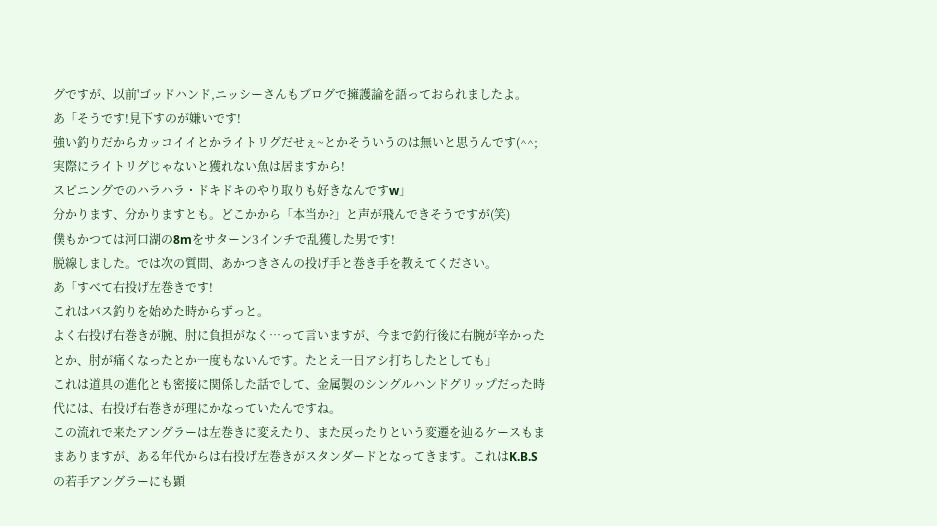グですが、以前'ゴッドハンド,ニッシーさんもブログで擁護論を語っておられましたよ。
あ「そうです!見下すのが嫌いです!
強い釣りだからカッコイイとかライトリグだせぇ~とかそういうのは無いと思うんです(^^;
実際にライトリグじゃないと獲れない魚は居ますから!
スピニングでのハラハラ・ドキドキのやり取りも好きなんですw」
分かります、分かりますとも。どこかから「本当か?」と声が飛んできそうですが(笑)
僕もかつては河口湖の8mをサターン3インチで乱獲した男です!
脱線しました。では次の質問、あかつきさんの投げ手と巻き手を教えてください。
あ「すべて右投げ左巻きです!
これはバス釣りを始めた時からずっと。
よく右投げ右巻きが腕、肘に負担がなく…って言いますが、今まで釣行後に右腕が辛かったとか、肘が痛くなったとか一度もないんです。たとえ一日アシ打ちしたとしても」
これは道具の進化とも密接に関係した話でして、金属製のシングルハンドグリップだった時代には、右投げ右巻きが理にかなっていたんですね。
この流れで来たアングラーは左巻きに変えたり、また戻ったりという変遷を辿るケースもままありますが、ある年代からは右投げ左巻きがスタンダードとなってきます。これはK.B.Sの若手アングラーにも顕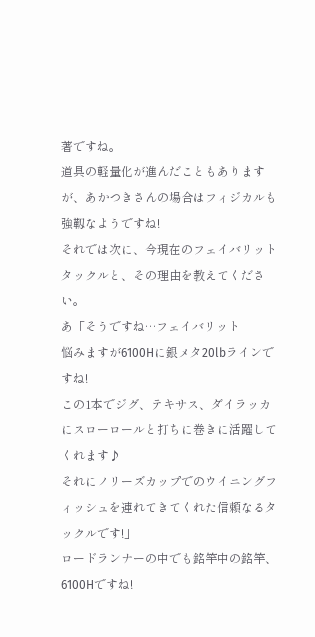著ですね。
道具の軽量化が進んだこともありますが、あかつきさんの場合はフィジカルも強靱なようですね!
それでは次に、今現在のフェイバリットタックルと、その理由を教えてください。
あ「そうですね…フェイバリット
悩みますが6100Hに銀メタ20lbラインですね!
この1本でジグ、テキサス、ダイラッカにスローロールと打ちに巻きに活躍してくれます♪
それにノリーズカップでのウイニングフィッシュを連れてきてくれた信頼なるタックルです!」
ロードランナーの中でも銘竿中の銘竿、6100Hですね!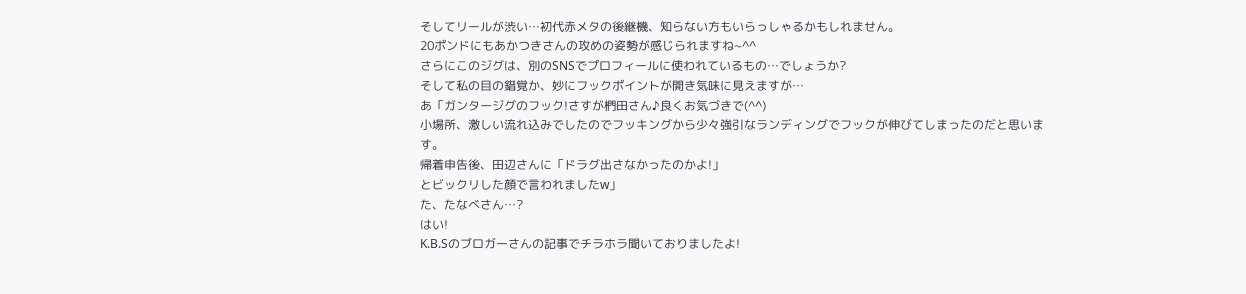そしてリールが渋い…初代赤メタの後継機、知らない方もいらっしゃるかもしれません。
20ポンドにもあかつきさんの攻めの姿勢が感じられますね~^^
さらにこのジグは、別のSNSでプロフィールに使われているもの…でしょうか?
そして私の目の錯覚か、妙にフックポイントが開き気味に見えますが…
あ「ガンタージグのフック!さすが椚田さん♪良くお気づきで(^^)
小場所、激しい流れ込みでしたのでフッキングから少々強引なランディングでフックが伸びてしまったのだと思います。
帰着申告後、田辺さんに「ドラグ出さなかったのかよ!」
とビックリした顔で言われましたw」
た、たなべさん…?
はい!
K.B.Sのブロガーさんの記事でチラホラ聞いておりましたよ!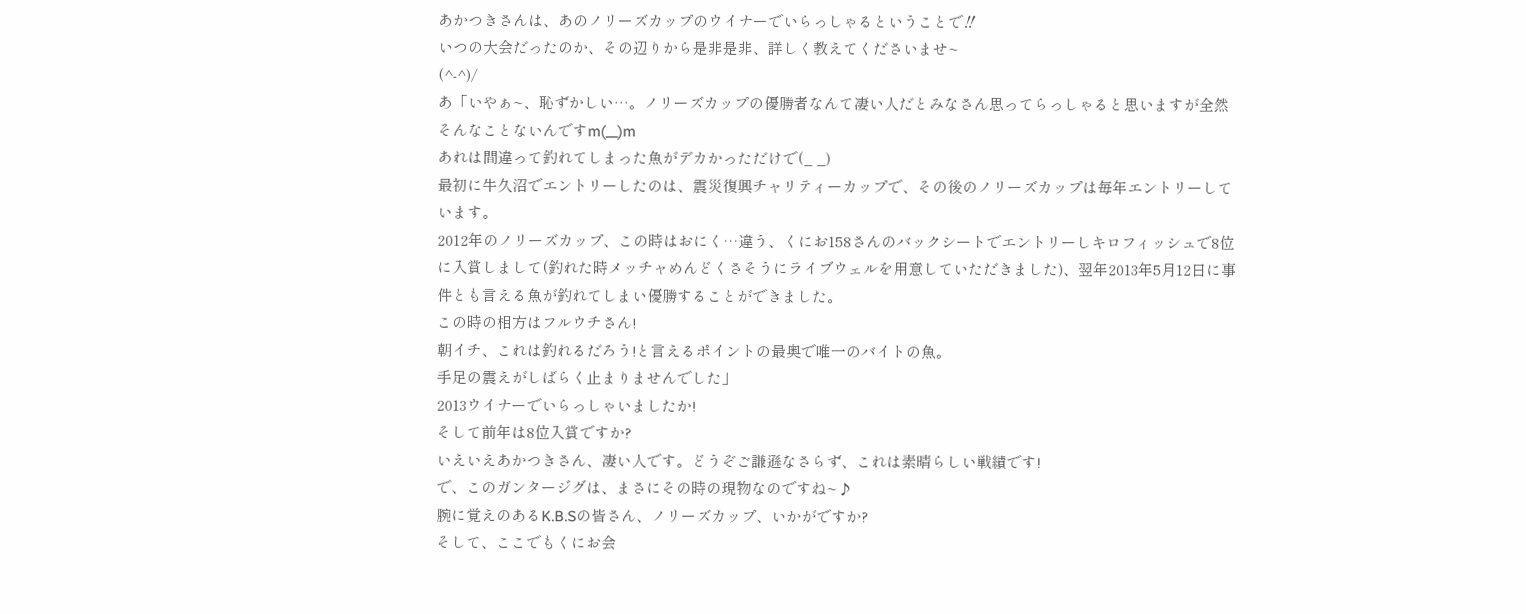あかつきさんは、あのノリーズカップのウイナーでいらっしゃるということで‼
いつの大会だったのか、その辺りから是非是非、詳しく教えてくださいませ~
(^-^)/
あ「いやぁ~、恥ずかしい…。ノリーズカップの優勝者なんて凄い人だとみなさん思ってらっしゃると思いますが全然そんなことないんですm(__)m
あれは間違って釣れてしまった魚がデカかっただけで(_ _)
最初に牛久沼でエントリーしたのは、震災復興チャリティーカップで、その後のノリーズカップは毎年エントリーしています。
2012年のノリーズカップ、この時はおにく…違う、くにお158さんのバックシートでエントリーしキロフィッシュで8位に入賞しまして(釣れた時メッチャめんどくさそうにライブウェルを用意していただきました)、翌年2013年5月12日に事件とも言える魚が釣れてしまい優勝することができました。
この時の相方はフルウチさん!
朝イチ、これは釣れるだろう!と言えるポイントの最奥で唯一のバイトの魚。
手足の震えがしばらく止まりませんでした」
2013ウイナーでいらっしゃいましたか!
そして前年は8位入賞ですか?
いえいえあかつきさん、凄い人です。どうぞご謙遜なさらず、これは素晴らしい戦績です!
で、このガンタージグは、まさにその時の現物なのですね~♪
腕に覚えのあるK.B.Sの皆さん、ノリーズカップ、いかがですか?
そして、ここでもくにお会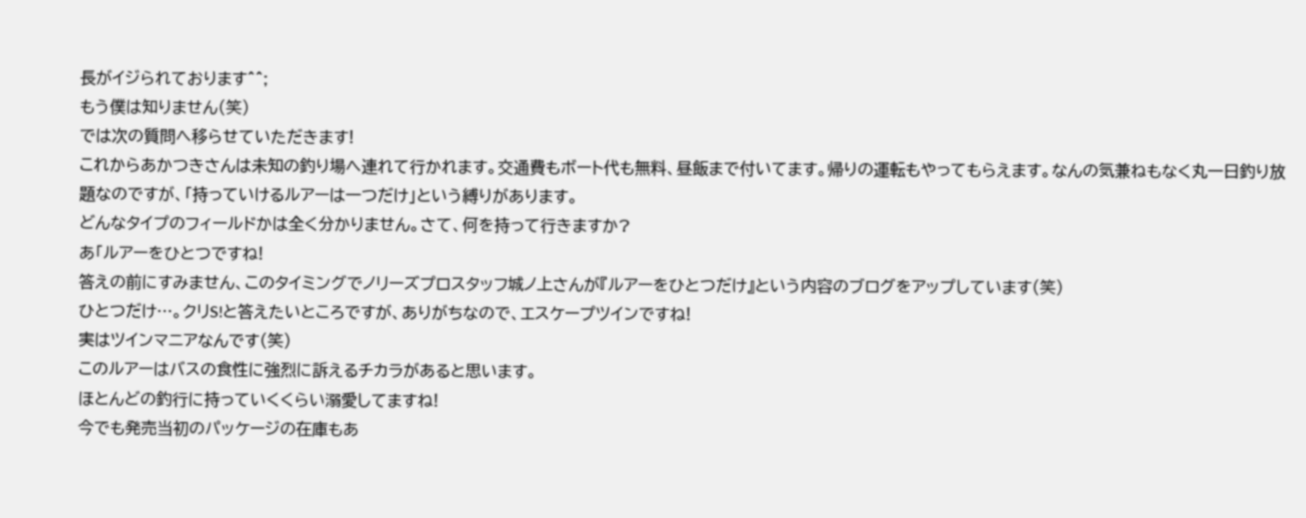長がイジられております^^;
もう僕は知りません(笑)
では次の質問へ移らせていただきます!
これからあかつきさんは未知の釣り場へ連れて行かれます。交通費もボート代も無料、昼飯まで付いてます。帰りの運転もやってもらえます。なんの気兼ねもなく丸一日釣り放題なのですが、「持っていけるルアーは一つだけ」という縛りがあります。
どんなタイプのフィールドかは全く分かりません。さて、何を持って行きますか?
あ「ルアーをひとつですね!
答えの前にすみません、このタイミングでノリーズプロスタッフ城ノ上さんが『ルアーをひとつだけ』という内容のブログをアップしています(笑)
ひとつだけ…。クリS!と答えたいところですが、ありがちなので、エスケープツインですね!
実はツインマニアなんです(笑)
このルアーはバスの食性に強烈に訴えるチカラがあると思います。
ほとんどの釣行に持っていくくらい溺愛してますね!
今でも発売当初のパッケージの在庫もあ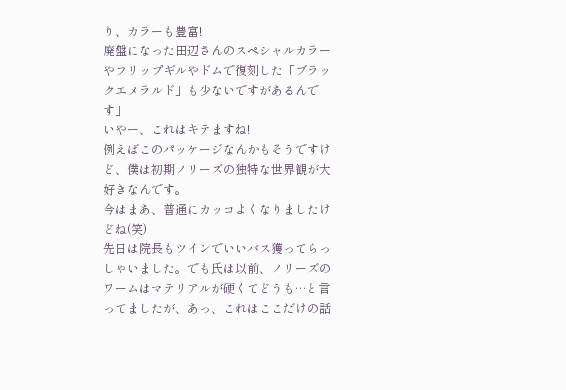り、カラーも豊富!
廃盤になった田辺さんのスペシャルカラーやフリップギルやドムで復刻した「ブラックエメラルド」も少ないですがあるんです」
いやー、これはキテますね!
例えばこのパッケージなんかもそうですけど、僕は初期ノリーズの独特な世界観が大好きなんです。
今はまあ、普通にカッコよくなりましたけどね(笑)
先日は院長もツインでいいバス獲ってらっしゃいました。でも氏は以前、ノリーズのワームはマテリアルが硬くてどうも…と言ってましたが、あっ、これはここだけの話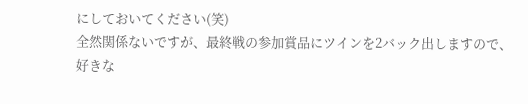にしておいてください(笑)
全然関係ないですが、最終戦の参加賞品にツインを2バック出しますので、好きな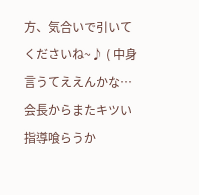方、気合いで引いてくださいね~♪ ( 中身言うてええんかな…会長からまたキツい指導喰らうか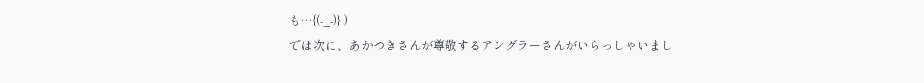も…{(-_-)} )
では次に、あかつきさんが尊敬するアングラーさんがいらっしゃいまし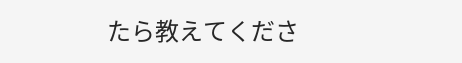たら教えてくださ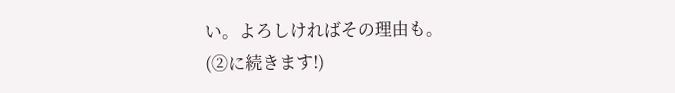い。よろしければその理由も。
(②に続きます!)